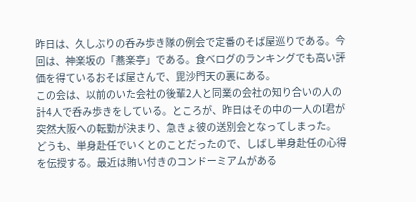昨日は、久しぶりの呑み歩き隊の例会で定番のそば屋巡りである。今回は、神楽坂の「蕎楽亭」である。食べログのランキングでも高い評価を得ているおそば屋さんで、毘沙門天の裏にある。
この会は、以前のいた会社の後輩2人と同業の会社の知り合いの人の計4人で呑み歩きをしている。ところが、昨日はその中の一人のI君が突然大阪への転勤が決まり、急きょ彼の送別会となってしまった。
どうも、単身赴任でいくとのことだったので、しばし単身赴任の心得を伝授する。最近は賄い付きのコンドーミアムがある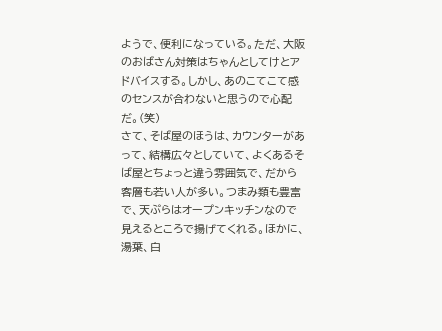ようで、便利になっている。ただ、大阪のおばさん対策はちゃんとしてけとアドバイスする。しかし、あのこてこて感のセンスが合わないと思うので心配だ。(笑)
さて、そば屋のほうは、カウンターがあって、結構広々としていて、よくあるそば屋とちょっと違う雰囲気で、だから客層も若い人が多い。つまみ類も豊富で、天ぷらはオープンキッチンなので見えるところで揚げてくれる。ほかに、湯葉、白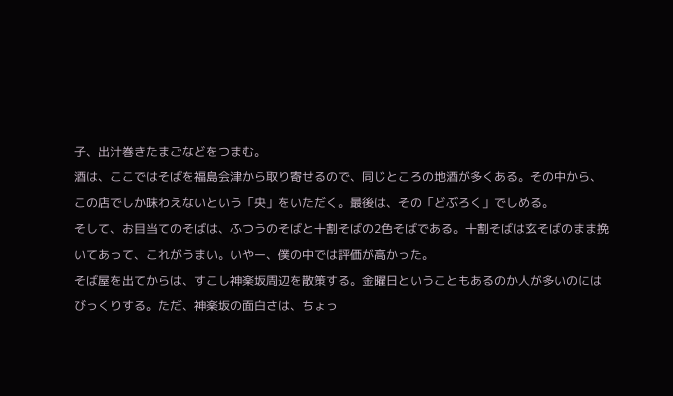子、出汁巻きたまごなどをつまむ。
酒は、ここではそばを福島会津から取り寄せるので、同じところの地酒が多くある。その中から、この店でしか味わえないという「央」をいただく。最後は、その「どぶろく」でしめる。
そして、お目当てのそばは、ふつうのそばと十割そばの2色そばである。十割そばは玄そばのまま挽いてあって、これがうまい。いやー、僕の中では評価が高かった。
そば屋を出てからは、すこし神楽坂周辺を散策する。金曜日ということもあるのか人が多いのにはびっくりする。ただ、神楽坂の面白さは、ちょっ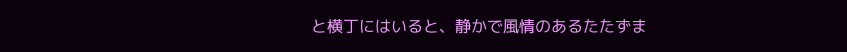と横丁にはいると、静かで風情のあるたたずま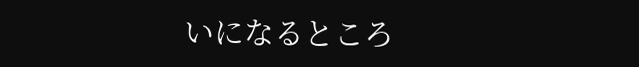いになるところ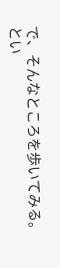で、そんなところを歩いてみる。
とい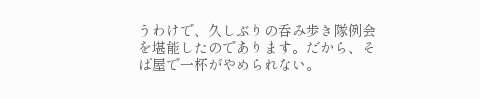うわけで、久しぶりの呑み歩き隊例会を堪能したのであります。だから、そば屋で一杯がやめられない。